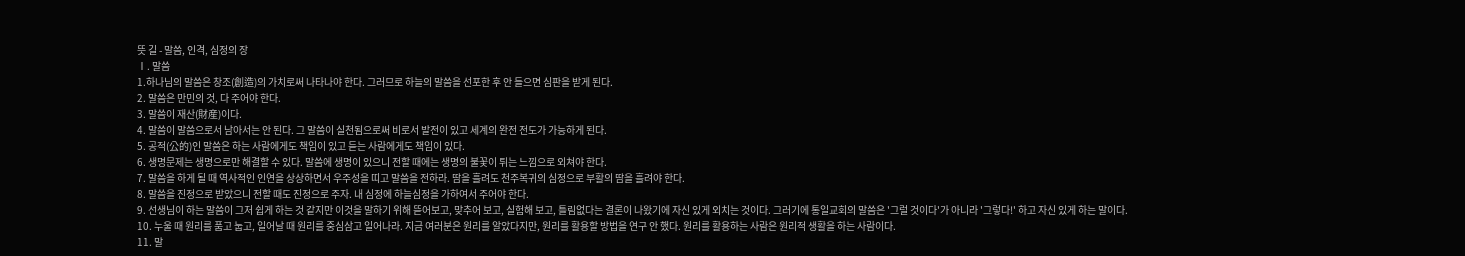뜻 길 - 말씀, 인격, 심정의 장
Ⅰ. 말씀
1.하나님의 말씀은 창조(創造)의 가치로써 나타나야 한다. 그러므로 하늘의 말씀을 선포한 후 안 들으면 심판을 받게 된다.
2. 말씀은 만민의 것, 다 주어야 한다.
3. 말씀이 재산(財産)이다.
4. 말씀이 말씀으로서 남아서는 안 된다. 그 말씀이 실천됨으로써 비로서 발전이 있고 세계의 완전 전도가 가능하게 된다.
5. 공적(公的)인 말씀은 하는 사람에게도 책임이 있고 듣는 사람에게도 책임이 있다.
6. 생명문제는 생명으로만 해결할 수 있다. 말씀에 생명이 있으니 전할 때에는 생명의 불꽃이 튀는 느낌으로 외쳐야 한다.
7. 말씀을 하게 될 때 역사적인 인연을 상상하면서 우주성을 띠고 말씀을 전하라. 땀을 흘려도 천주복귀의 심정으로 부활의 땀을 흘려야 한다.
8. 말씀을 진정으로 받았으니 전할 때도 진정으로 주자. 내 심정에 하늘심정을 가하여서 주어야 한다.
9. 선생님이 하는 말씀이 그저 쉽게 하는 것 같지만 이것을 말하기 위해 뜯어보고, 맞추어 보고, 실험해 보고, 틀림없다는 결론이 나왔기에 자신 있게 외치는 것이다. 그러기에 통일교회의 말씀은 '그럴 것이다'가 아니라 '그렇다!' 하고 자신 있게 하는 말이다.
10. 누울 때 원리를 품고 눕고, 일어날 때 원리를 중심삼고 일어나라. 지금 여러분은 원리를 알았다지만, 원리를 활용할 방법을 연구 안 했다. 원리를 활용하는 사람은 원리적 생활을 하는 사람이다.
11. 말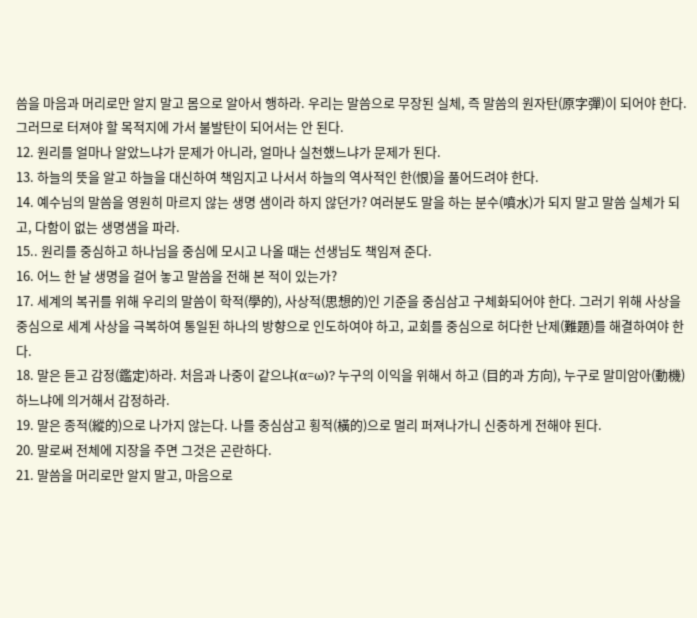씀을 마음과 머리로만 알지 말고 몸으로 알아서 행하라. 우리는 말씀으로 무장된 실체, 즉 말씀의 원자탄(原字彈)이 되어야 한다. 그러므로 터져야 할 목적지에 가서 불발탄이 되어서는 안 된다.
12. 원리를 얼마나 알았느냐가 문제가 아니라, 얼마나 실천했느냐가 문제가 된다.
13. 하늘의 뜻을 알고 하늘을 대신하여 책임지고 나서서 하늘의 역사적인 한(恨)을 풀어드려야 한다.
14. 예수님의 말씀을 영원히 마르지 않는 생명 샘이라 하지 않던가? 여러분도 말을 하는 분수(噴水)가 되지 말고 말씀 실체가 되고, 다함이 없는 생명샘을 파라.
15.. 원리를 중심하고 하나님을 중심에 모시고 나올 때는 선생님도 책임져 준다.
16. 어느 한 날 생명을 걸어 놓고 말씀을 전해 본 적이 있는가?
17. 세계의 복귀를 위해 우리의 말씀이 학적(學的), 사상적(思想的)인 기준을 중심삼고 구체화되어야 한다. 그러기 위해 사상을 중심으로 세계 사상을 극복하여 통일된 하나의 방향으로 인도하여야 하고, 교회를 중심으로 허다한 난제(難題)를 해결하여야 한다.
18. 말은 듣고 감정(鑑定)하라. 처음과 나중이 같으냐(α=ω)? 누구의 이익을 위해서 하고 (目的과 方向), 누구로 말미암아(動機) 하느냐에 의거해서 감정하라.
19. 말은 종적(縱的)으로 나가지 않는다. 나를 중심삼고 횡적(橫的)으로 멀리 퍼져나가니 신중하게 전해야 된다.
20. 말로써 전체에 지장을 주면 그것은 곤란하다.
21. 말씀을 머리로만 알지 말고, 마음으로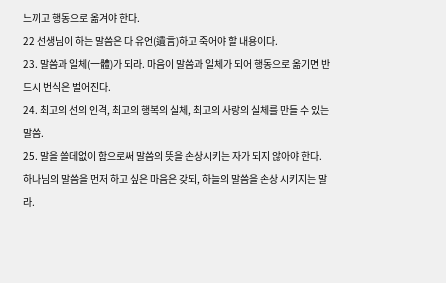느끼고 행동으로 옮겨야 한다.
22 선생님이 하는 말씀은 다 유언(遺言)하고 죽어야 할 내용이다.
23. 말씀과 일체(一體)가 되라. 마음이 말씀과 일체가 되어 행동으로 옮기면 반드시 번식은 벌어진다.
24. 최고의 선의 인격, 최고의 행복의 실체, 최고의 사랑의 실체를 만들 수 있는 말씀.
25. 말을 쓸데없이 함으로써 말씀의 뜻을 손상시키는 자가 되지 않아야 한다. 하나님의 말씀을 먼저 하고 싶은 마음은 갖되, 하늘의 말씀을 손상 시키지는 말라.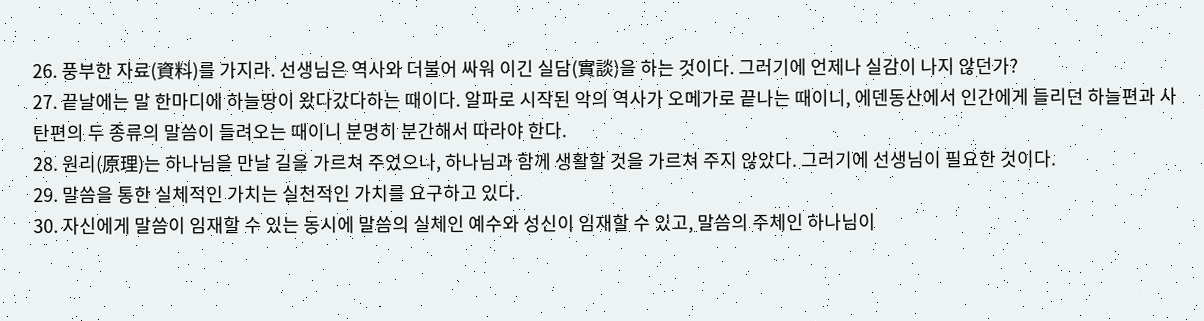26. 풍부한 자료(資料)를 가지라. 선생님은 역사와 더불어 싸워 이긴 실담(實談)을 하는 것이다. 그러기에 언제나 실감이 나지 않던가?
27. 끝날에는 말 한마디에 하늘땅이 왔다갔다하는 때이다. 알파로 시작된 악의 역사가 오메가로 끝나는 때이니, 에덴동산에서 인간에게 들리던 하늘편과 사탄편의 두 종류의 말씀이 들려오는 때이니 분명히 분간해서 따라야 한다.
28. 원리(原理)는 하나님을 만날 길을 가르쳐 주었으나, 하나님과 함께 생활할 것을 가르쳐 주지 않았다. 그러기에 선생님이 필요한 것이다.
29. 말씀을 통한 실체적인 가치는 실천적인 가치를 요구하고 있다.
30. 자신에게 말씀이 임재할 수 있는 동시에 말씀의 실체인 예수와 성신이 임재할 수 있고, 말씀의 주체인 하나님이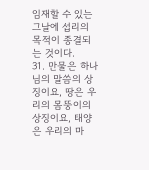임재할 수 있는 그날에 섭리의 목적이 종결되는 것이다.
31. 만물은 하나님의 말씀의 상징이요, 땅은 우리의 몸뚱이의 상징이요, 태양은 우리의 마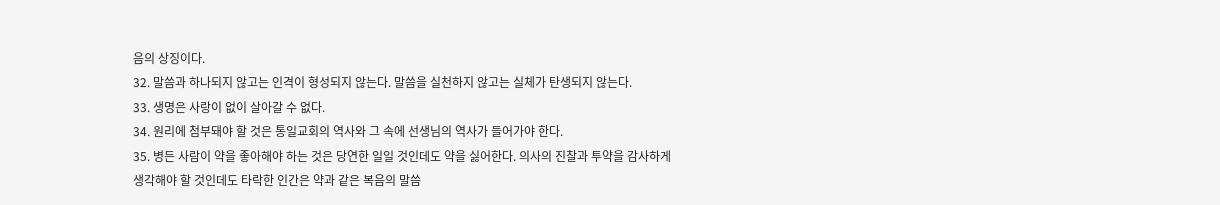음의 상징이다.
32. 말씀과 하나되지 않고는 인격이 형성되지 않는다. 말씀을 실천하지 않고는 실체가 탄생되지 않는다.
33. 생명은 사랑이 없이 살아갈 수 없다.
34. 원리에 첨부돼야 할 것은 통일교회의 역사와 그 속에 선생님의 역사가 들어가야 한다.
35. 병든 사람이 약을 좋아해야 하는 것은 당연한 일일 것인데도 약을 싫어한다. 의사의 진찰과 투약을 감사하게 생각해야 할 것인데도 타락한 인간은 약과 같은 복음의 말씀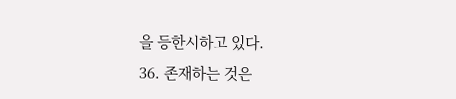을 등한시하고 있다.
36. 존재하는 것은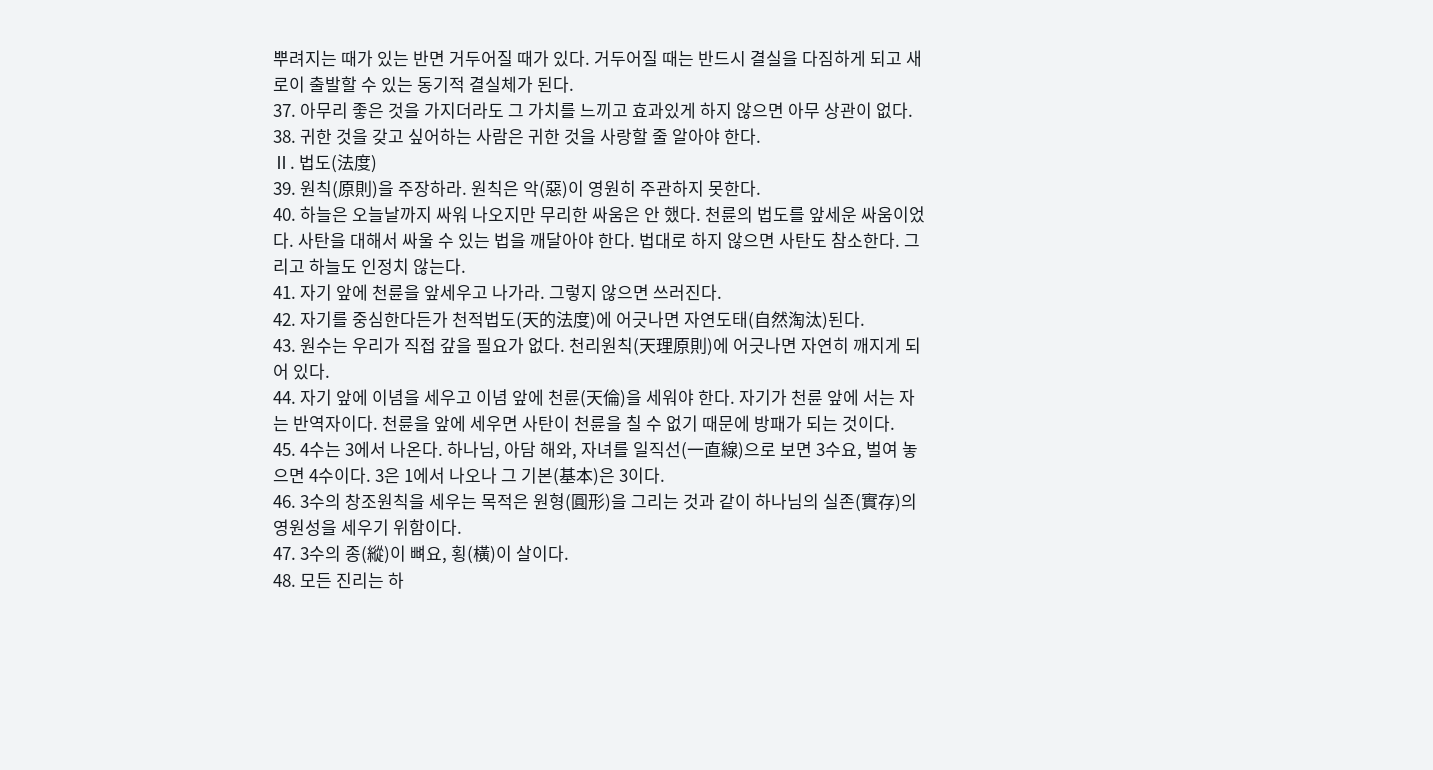뿌려지는 때가 있는 반면 거두어질 때가 있다. 거두어질 때는 반드시 결실을 다짐하게 되고 새로이 출발할 수 있는 동기적 결실체가 된다.
37. 아무리 좋은 것을 가지더라도 그 가치를 느끼고 효과있게 하지 않으면 아무 상관이 없다.
38. 귀한 것을 갖고 싶어하는 사람은 귀한 것을 사랑할 줄 알아야 한다.
Ⅱ. 법도(法度)
39. 원칙(原則)을 주장하라. 원칙은 악(惡)이 영원히 주관하지 못한다.
40. 하늘은 오늘날까지 싸워 나오지만 무리한 싸움은 안 했다. 천륜의 법도를 앞세운 싸움이었다. 사탄을 대해서 싸울 수 있는 법을 깨달아야 한다. 법대로 하지 않으면 사탄도 참소한다. 그리고 하늘도 인정치 않는다.
41. 자기 앞에 천륜을 앞세우고 나가라. 그렇지 않으면 쓰러진다.
42. 자기를 중심한다든가 천적법도(天的法度)에 어긋나면 자연도태(自然淘汰)된다.
43. 원수는 우리가 직접 갚을 필요가 없다. 천리원칙(天理原則)에 어긋나면 자연히 깨지게 되어 있다.
44. 자기 앞에 이념을 세우고 이념 앞에 천륜(天倫)을 세워야 한다. 자기가 천륜 앞에 서는 자는 반역자이다. 천륜을 앞에 세우면 사탄이 천륜을 칠 수 없기 때문에 방패가 되는 것이다.
45. 4수는 3에서 나온다. 하나님, 아담 해와, 자녀를 일직선(一直線)으로 보면 3수요, 벌여 놓으면 4수이다. 3은 1에서 나오나 그 기본(基本)은 3이다.
46. 3수의 창조원칙을 세우는 목적은 원형(圓形)을 그리는 것과 같이 하나님의 실존(實存)의 영원성을 세우기 위함이다.
47. 3수의 종(縱)이 뼈요, 횡(橫)이 살이다.
48. 모든 진리는 하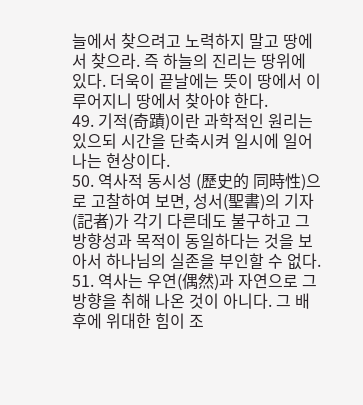늘에서 찾으려고 노력하지 말고 땅에서 찾으라. 즉 하늘의 진리는 땅위에 있다. 더욱이 끝날에는 뜻이 땅에서 이루어지니 땅에서 찾아야 한다.
49. 기적(奇蹟)이란 과학적인 원리는 있으되 시간을 단축시켜 일시에 일어나는 현상이다.
50. 역사적 동시성 (歷史的 同時性)으로 고찰하여 보면, 성서(聖書)의 기자(記者)가 각기 다른데도 불구하고 그 방향성과 목적이 동일하다는 것을 보아서 하나님의 실존을 부인할 수 없다.
51. 역사는 우연(偶然)과 자연으로 그 방향을 취해 나온 것이 아니다. 그 배후에 위대한 힘이 조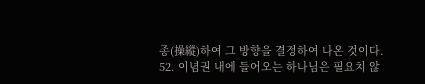종(操縱)하여 그 방향을 결정하여 나온 것이다.
52. 이념권 내에 들어오는 하나님은 필요치 않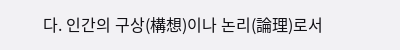다. 인간의 구상(構想)이나 논리(論理)로서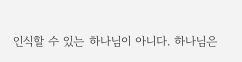인식할 수 있는 하나님이 아니다. 하나님은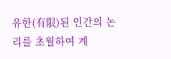유한(有限)된 인간의 논리를 초월하여 계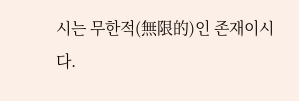시는 무한적(無限的)인 존재이시다.